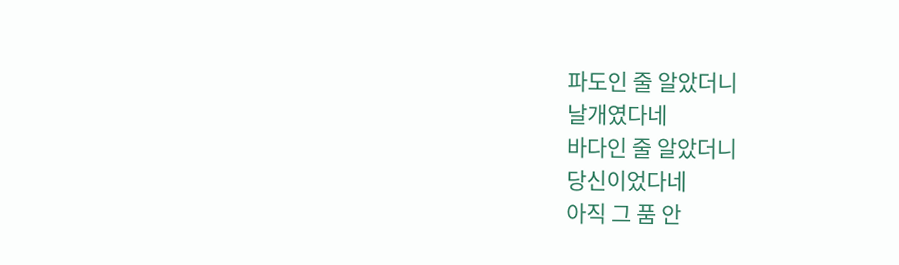파도인 줄 알았더니
날개였다네
바다인 줄 알았더니
당신이었다네
아직 그 품 안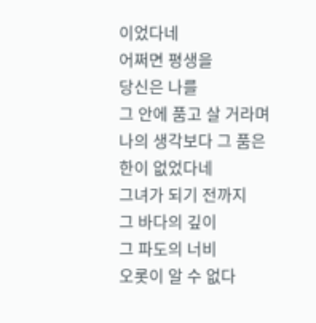이었다네
어쩌면 평생을
당신은 나를
그 안에 품고 살 거라며
나의 생각보다 그 품은 한이 없었다네
그녀가 되기 전까지
그 바다의 깊이
그 파도의 너비
오롯이 알 수 없다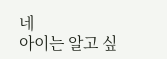네
아이는 알고 싶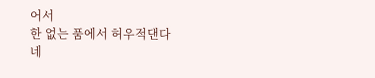어서
한 없는 품에서 허우적댄다네